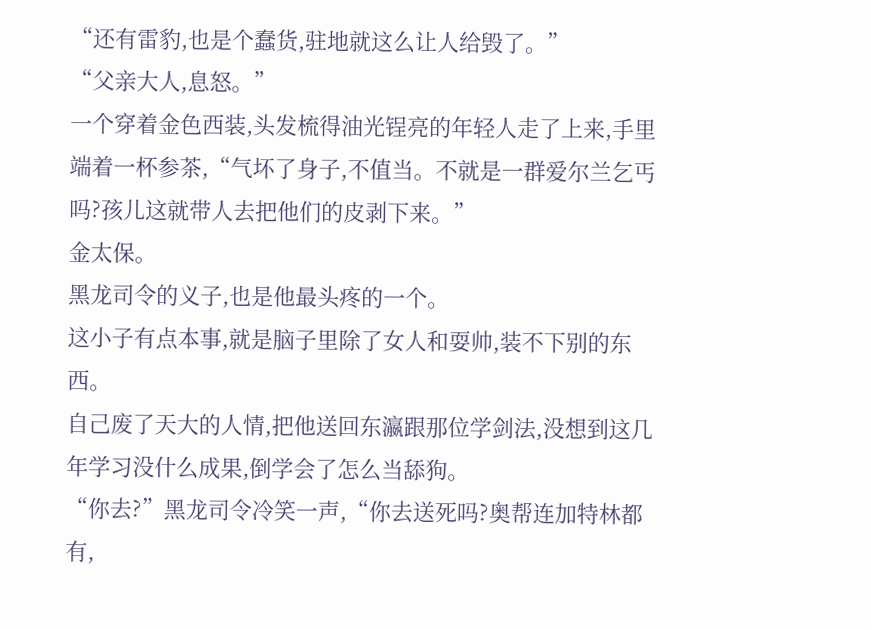“还有雷豹,也是个蠢货,驻地就这么让人给毁了。”
“父亲大人,息怒。”
一个穿着金色西装,头发梳得油光锃亮的年轻人走了上来,手里端着一杯参茶,“气坏了身子,不值当。不就是一群爱尔兰乞丐吗?孩儿这就带人去把他们的皮剥下来。”
金太保。
黑龙司令的义子,也是他最头疼的一个。
这小子有点本事,就是脑子里除了女人和耍帅,装不下别的东西。
自己废了天大的人情,把他送回东瀛跟那位学剑法,没想到这几年学习没什么成果,倒学会了怎么当舔狗。
“你去?”黑龙司令冷笑一声,“你去送死吗?奥帮连加特林都有,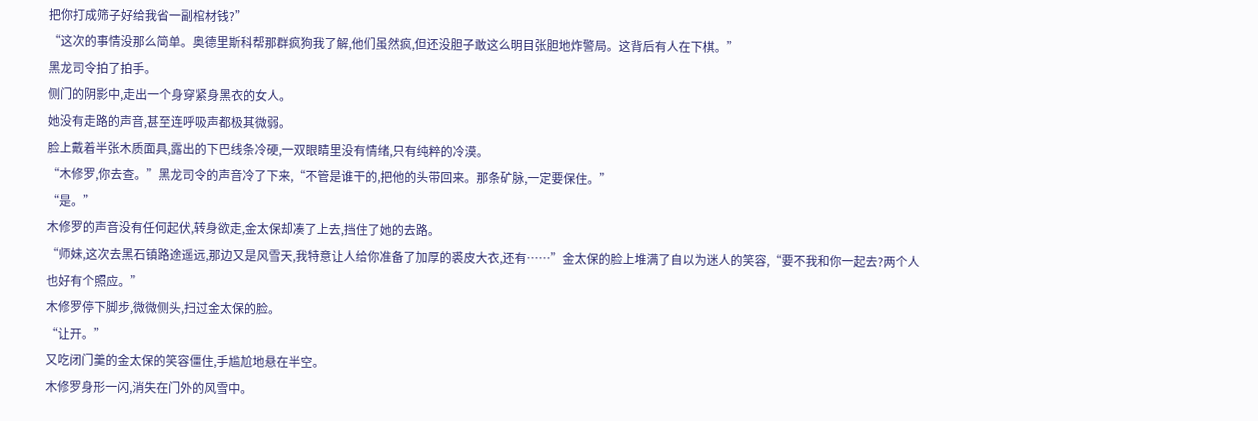把你打成筛子好给我省一副棺材钱?”
“这次的事情没那么简单。奥德里斯科帮那群疯狗我了解,他们虽然疯,但还没胆子敢这么明目张胆地炸警局。这背后有人在下棋。”
黑龙司令拍了拍手。
侧门的阴影中,走出一个身穿紧身黑衣的女人。
她没有走路的声音,甚至连呼吸声都极其微弱。
脸上戴着半张木质面具,露出的下巴线条冷硬,一双眼睛里没有情绪,只有纯粹的冷漠。
“木修罗,你去查。”黑龙司令的声音冷了下来,“不管是谁干的,把他的头带回来。那条矿脉,一定要保住。”
“是。”
木修罗的声音没有任何起伏,转身欲走,金太保却凑了上去,挡住了她的去路。
“师妹,这次去黑石镇路途遥远,那边又是风雪天,我特意让人给你准备了加厚的裘皮大衣,还有……”金太保的脸上堆满了自以为迷人的笑容,“要不我和你一起去?两个人也好有个照应。”
木修罗停下脚步,微微侧头,扫过金太保的脸。
“让开。”
又吃闭门羹的金太保的笑容僵住,手尴尬地悬在半空。
木修罗身形一闪,消失在门外的风雪中。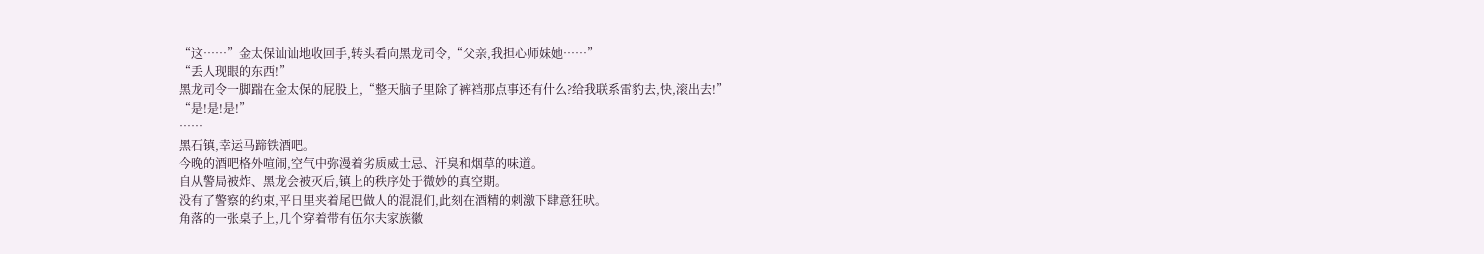“这……”金太保讪讪地收回手,转头看向黑龙司令,“父亲,我担心师妹她……”
“丢人现眼的东西!”
黑龙司令一脚踹在金太保的屁股上,“整天脑子里除了裤裆那点事还有什么?给我联系雷豹去,快,滚出去!”
“是!是!是!”
……
黑石镇,幸运马蹄铁酒吧。
今晚的酒吧格外喧闹,空气中弥漫着劣质威士忌、汗臭和烟草的味道。
自从警局被炸、黑龙会被灭后,镇上的秩序处于微妙的真空期。
没有了警察的约束,平日里夹着尾巴做人的混混们,此刻在酒精的刺激下肆意狂吠。
角落的一张桌子上,几个穿着带有伍尔夫家族徽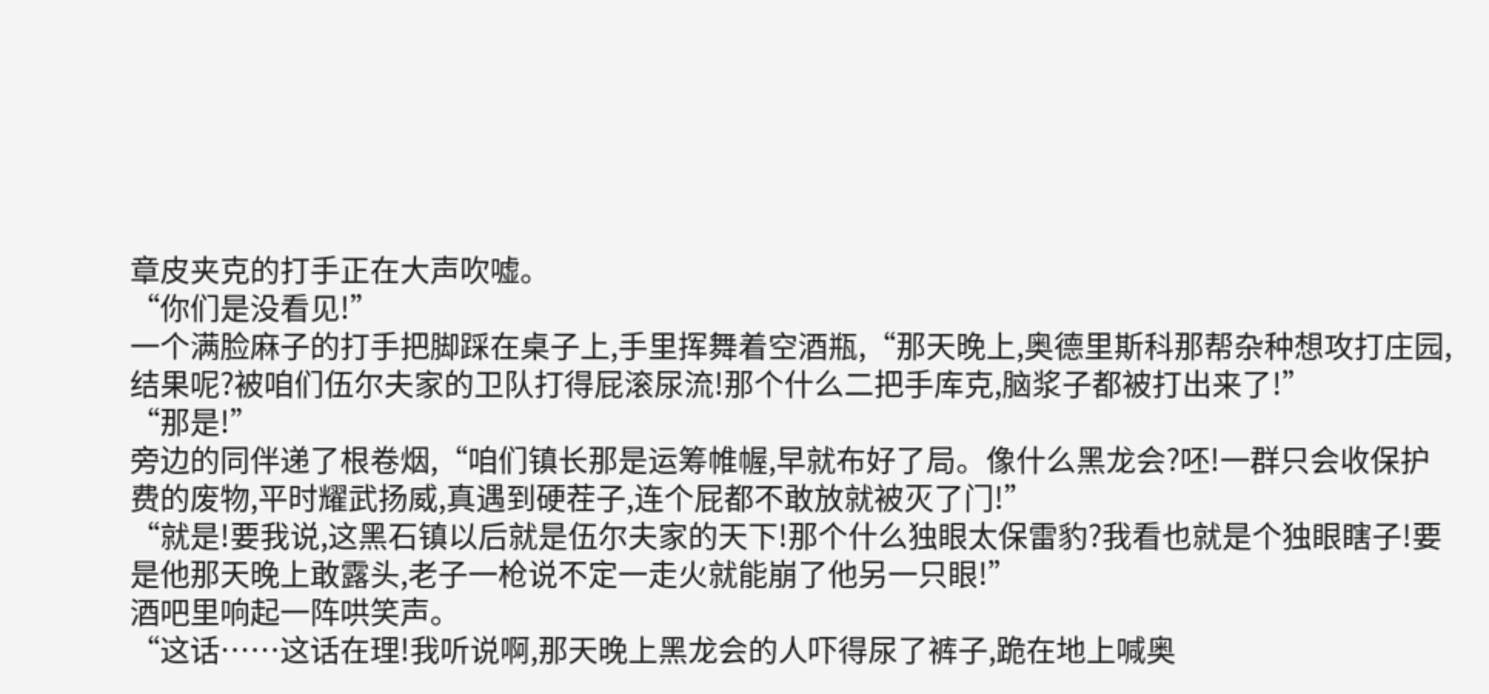章皮夹克的打手正在大声吹嘘。
“你们是没看见!”
一个满脸麻子的打手把脚踩在桌子上,手里挥舞着空酒瓶,“那天晚上,奥德里斯科那帮杂种想攻打庄园,结果呢?被咱们伍尔夫家的卫队打得屁滚尿流!那个什么二把手库克,脑浆子都被打出来了!”
“那是!”
旁边的同伴递了根卷烟,“咱们镇长那是运筹帷幄,早就布好了局。像什么黑龙会?呸!一群只会收保护费的废物,平时耀武扬威,真遇到硬茬子,连个屁都不敢放就被灭了门!”
“就是!要我说,这黑石镇以后就是伍尔夫家的天下!那个什么独眼太保雷豹?我看也就是个独眼瞎子!要是他那天晚上敢露头,老子一枪说不定一走火就能崩了他另一只眼!”
酒吧里响起一阵哄笑声。
“这话……这话在理!我听说啊,那天晚上黑龙会的人吓得尿了裤子,跪在地上喊奥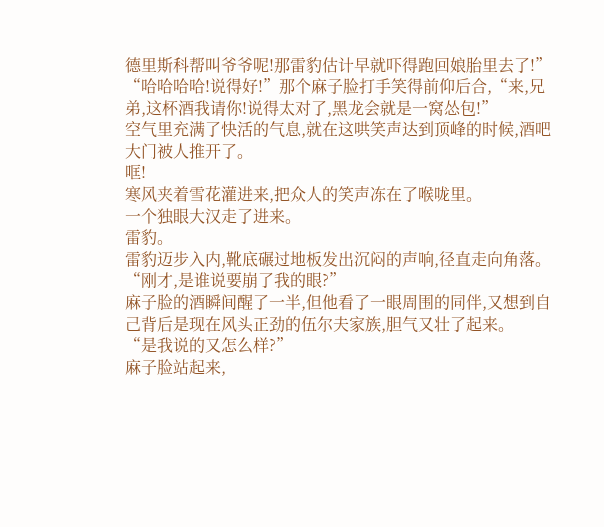德里斯科帮叫爷爷呢!那雷豹估计早就吓得跑回娘胎里去了!”
“哈哈哈哈!说得好!”那个麻子脸打手笑得前仰后合,“来,兄弟,这杯酒我请你!说得太对了,黑龙会就是一窝怂包!”
空气里充满了快活的气息,就在这哄笑声达到顶峰的时候,酒吧大门被人推开了。
哐!
寒风夹着雪花灌进来,把众人的笑声冻在了喉咙里。
一个独眼大汉走了进来。
雷豹。
雷豹迈步入内,靴底碾过地板发出沉闷的声响,径直走向角落。
“刚才,是谁说要崩了我的眼?”
麻子脸的酒瞬间醒了一半,但他看了一眼周围的同伴,又想到自己背后是现在风头正劲的伍尔夫家族,胆气又壮了起来。
“是我说的又怎么样?”
麻子脸站起来,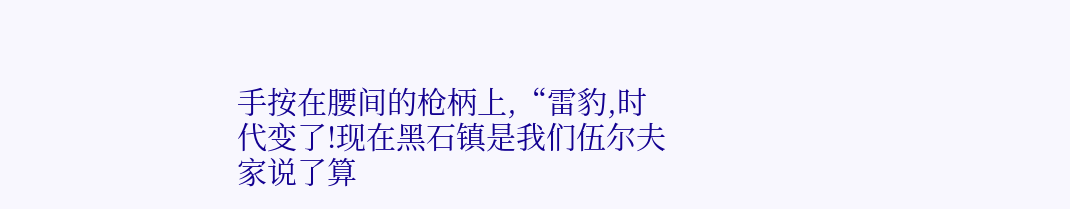手按在腰间的枪柄上,“雷豹,时代变了!现在黑石镇是我们伍尔夫家说了算